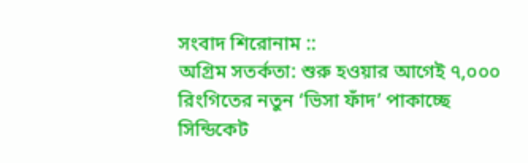সংবাদ শিরোনাম ::
অগ্রিম সতর্কতা: শুরু হওয়ার আগেই ৭,০০০ রিংগিতের নতুন ‘ভিসা ফাঁদ’ পাকাচ্ছে সিন্ডিকেট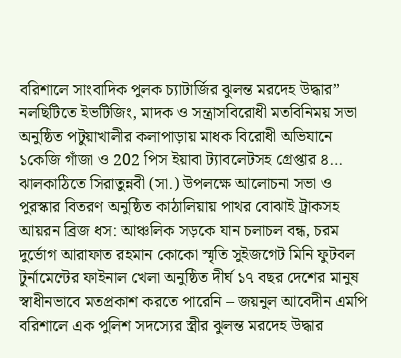বরিশালে সাংবাদিক পুলক চ্যাটার্জির ঝুলন্ত মরদেহ উদ্ধার” নলছিটিতে ইভটিজিং, মাদক ও সন্ত্রাসবিরোধী মতবিনিময় সভা অনুষ্ঠিত পটুয়াখালীর কলাপাড়ায় মাধক বিরোধী অভিযানে ১কেজি গাঁজা ও 202 পিস ইয়াবা ট্যাবলেটসহ গ্রেপ্তার ৪… ঝালকাঠিতে সিরাতুন্নবী (সা.) উপলক্ষে আলোচনা সভা ও পুরস্কার বিতরণ অনুষ্ঠিত কাঠালিয়ায় পাথর বোঝাই ট্রাকসহ আয়রন ব্রিজ ধস: আঞ্চলিক সড়কে যান চলাচল বন্ধ, চরম দুর্ভোগ আরাফাত রহমান কোকো স্মৃতি সুইজগেট মিনি ফুটবল টুর্নামেন্টের ফাইনাল খেলা অনুষ্ঠিত দীর্ঘ ১৭ বছর দেশের মানুষ স্বাধীনভাবে মতপ্রকাশ করতে পারেনি – জয়নুল আবেদীন এমপি বরিশালে এক পুলিশ সদস্যের স্ত্রীর ঝুলন্ত মরদেহ উদ্ধার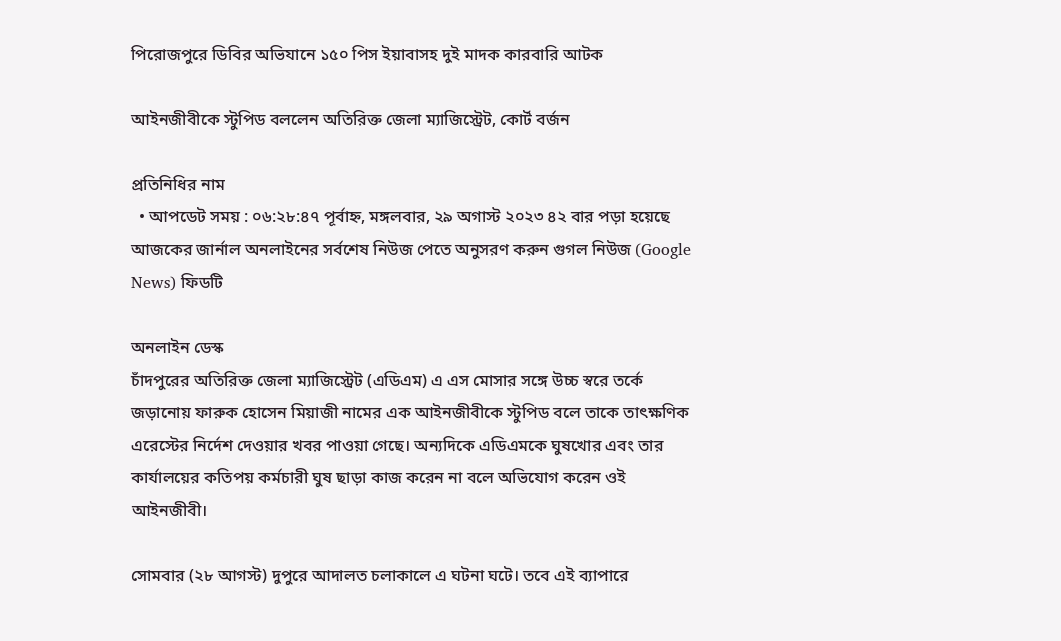পিরোজপুরে ডিবির অভিযানে ১৫০ পিস ইয়াবাসহ দুই মাদক কারবারি আটক

আইনজীবীকে স্টুপিড বললেন অতিরিক্ত জেলা ম্যাজিস্ট্রেট, কোর্ট বর্জন

প্রতিনিধির নাম
  • আপডেট সময় : ০৬:২৮:৪৭ পূর্বাহ্ন, মঙ্গলবার, ২৯ অগাস্ট ২০২৩ ৪২ বার পড়া হয়েছে
আজকের জার্নাল অনলাইনের সর্বশেষ নিউজ পেতে অনুসরণ করুন গুগল নিউজ (Google News) ফিডটি

অনলাইন ডেস্ক
চাঁদপুরের অতিরিক্ত জেলা ম্যাজিস্ট্রেট (এডিএম) এ এস মোসার সঙ্গে উচ্চ স্বরে তর্কে জড়ানোয় ফারুক হোসেন মিয়াজী নামের এক আইনজীবীকে স্টুপিড বলে তাকে তাৎক্ষণিক এরেস্টের নির্দেশ দেওয়ার খবর পাওয়া গেছে। অন্যদিকে এডিএমকে ঘুষখোর এবং তার কার্যালয়ের কতিপয় কর্মচারী ঘুষ ছাড়া কাজ করেন না বলে অভিযোগ করেন ওই আইনজীবী।

সোমবার (২৮ আগস্ট) দুপুরে আদালত চলাকালে এ ঘটনা ঘটে। তবে এই ব্যাপারে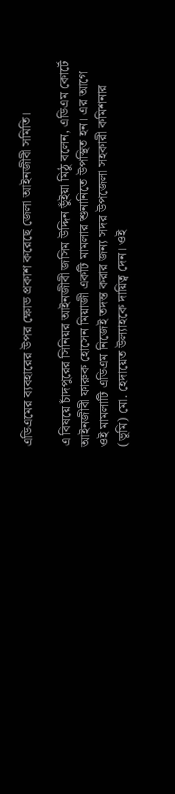এডিএমের ব্যবহারের উপর ক্ষোভ প্রকাশ করেছে জেলা আইনজীবী সমিতি।

এ বিষয়ে চাঁদপুরের সিনিয়র আইনজীবী জসিম উদ্দিন ভুঁইয়া মিঠু বলেন, এডিএম কোর্টে আইনজীবী ফারুক হোসেন মিয়াজী একটি মামলার শুনানিতে উপস্থিত হন। এর আগে ওই মামলাটি এডিএম নিজেই তদন্ত করার জন্য সদর উপজেলা সহকারী কমিশনার (ভূমি) মো. হেদায়েত উল্যাহকে দায়িত্ব দেন। ওই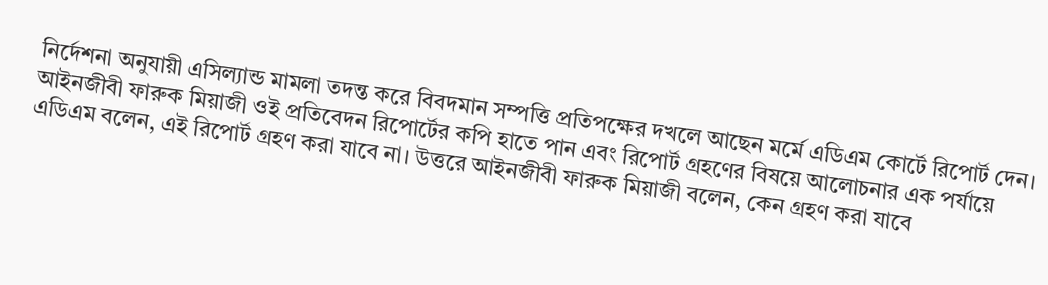নির্দেশনা অনুযায়ী এসিল্যান্ড মামলা তদন্ত করে বিবদমান সম্পত্তি প্রতিপক্ষের দখলে আছেন মর্মে এডিএম কোর্টে রিপোর্ট দেন। আইনজীবী ফারুক মিয়াজী ওই প্রতিবেদন রিপোর্টের কপি হাতে পান এবং রিপোর্ট গ্রহণের বিষয়ে আলোচনার এক পর্যায়ে এডিএম বলেন, এই রিপোর্ট গ্রহণ করা যাবে না। উত্তরে আইনজীবী ফারুক মিয়াজী বলেন, কেন গ্রহণ করা যাবে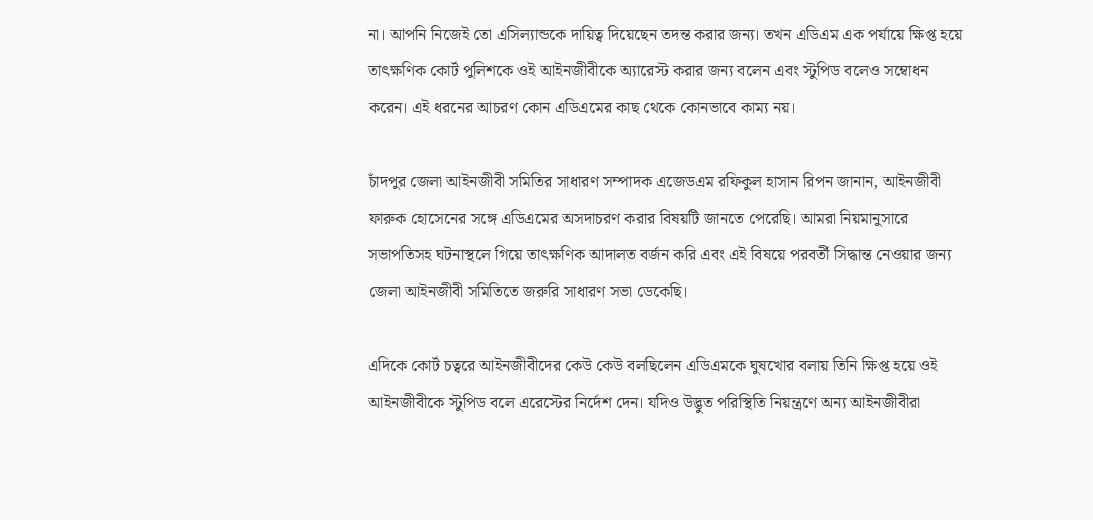না। আপনি নিজেই তো এসিল্যান্ডকে দায়িত্ব দিয়েছেন তদন্ত করার জন্য। তখন এডিএম এক পর্যায়ে ক্ষিপ্ত হয়ে তাৎক্ষণিক কোর্ট পুলিশকে ওই আইনজীবীকে অ্যারেস্ট করার জন্য বলেন এবং স্টুপিড বলেও সম্বোধন করেন। এই ধরনের আচরণ কোন এডিএমের কাছ থেকে কোনভাবে কাম্য নয়।

চাঁদপুর জেলা আইনজীবী সমিতির সাধারণ সম্পাদক এজেডএম রফিকুল হাসান রিপন জানান, আইনজীবী ফারুক হোসেনের সঙ্গে এডিএমের অসদাচরণ করার বিষয়টি জানতে পেরেছি। আমরা নিয়মানুসারে সভাপতিসহ ঘটনাস্থলে গিয়ে তাৎক্ষণিক আদালত বর্জন করি এবং এই বিষয়ে পরবর্তী সিদ্ধান্ত নেওয়ার জন্য জেলা আইনজীবী সমিতিতে জরুরি সাধারণ সভা ডেকেছি।

এদিকে কোর্ট চত্বরে আইনজীবীদের কেউ কেউ বলছিলেন এডিএমকে ঘুষখোর বলায় তিনি ক্ষিপ্ত হয়ে ওই আইনজীবীকে স্টুপিড বলে এরেস্টের নির্দেশ দেন। যদিও উদ্ভুত পরিস্থিতি নিয়ন্ত্রণে অন্য আইনজীবীরা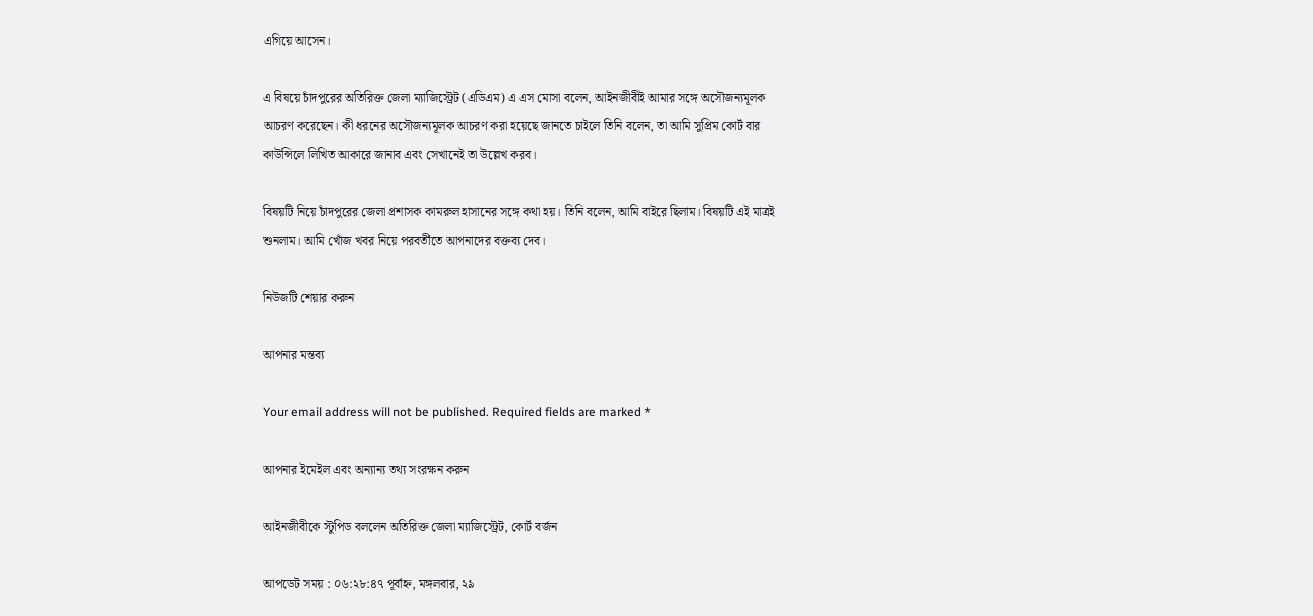এগিয়ে আসেন।

এ বিষয়ে চাঁদপুরের অতিরিক্ত জেলা ম্যাজিস্ট্রেট (এডিএম) এ এস মোসা বলেন, আইনজীবীই আমার সঙ্গে অসৌজন্যমূলক আচরণ করেছেন। কী ধরনের অসৌজন্যমূলক আচরণ করা হয়েছে জানতে চাইলে তিনি বলেন, তা আমি সুপ্রিম কোর্ট বার কাউন্সিলে লিখিত আকারে জানাব এবং সেখানেই তা উল্লেখ করব।

বিষয়টি নিয়ে চাঁদপুরের জেলা প্রশাসক কামরুল হাসানের সঙ্গে কথা হয়। তিনি বলেন, আমি বাইরে ছিলাম। বিষয়টি এই মাত্রই শুনলাম। আমি খোঁজ খবর নিয়ে পরবর্তীতে আপনাদের বক্তব্য দেব।

নিউজটি শেয়ার করুন

আপনার মন্তব্য

Your email address will not be published. Required fields are marked *

আপনার ইমেইল এবং অন্যান্য তথ্য সংরক্ষন করুন

আইনজীবীকে স্টুপিড বললেন অতিরিক্ত জেলা ম্যাজিস্ট্রেট, কোর্ট বর্জন

আপডেট সময় : ০৬:২৮:৪৭ পূর্বাহ্ন, মঙ্গলবার, ২৯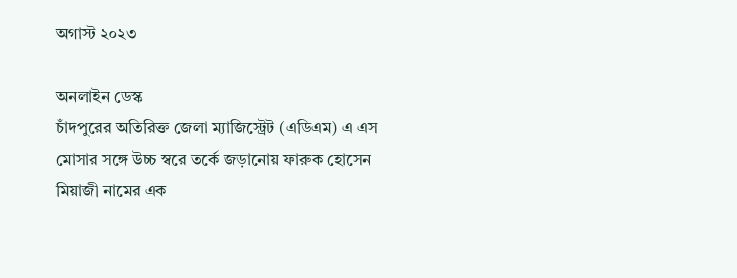অগাস্ট ২০২৩

অনলাইন ডেস্ক
চাঁদপুরের অতিরিক্ত জেলা ম্যাজিস্ট্রেট (এডিএম) এ এস মোসার সঙ্গে উচ্চ স্বরে তর্কে জড়ানোয় ফারুক হোসেন মিয়াজী নামের এক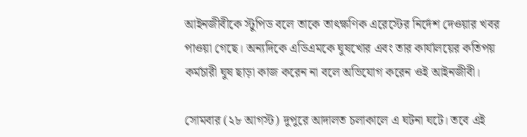আইনজীবীকে স্টুপিড বলে তাকে তাৎক্ষণিক এরেস্টের নির্দেশ দেওয়ার খবর পাওয়া গেছে। অন্যদিকে এডিএমকে ঘুষখোর এবং তার কার্যালয়ের কতিপয় কর্মচারী ঘুষ ছাড়া কাজ করেন না বলে অভিযোগ করেন ওই আইনজীবী।

সোমবার (২৮ আগস্ট) দুপুরে আদালত চলাকালে এ ঘটনা ঘটে। তবে এই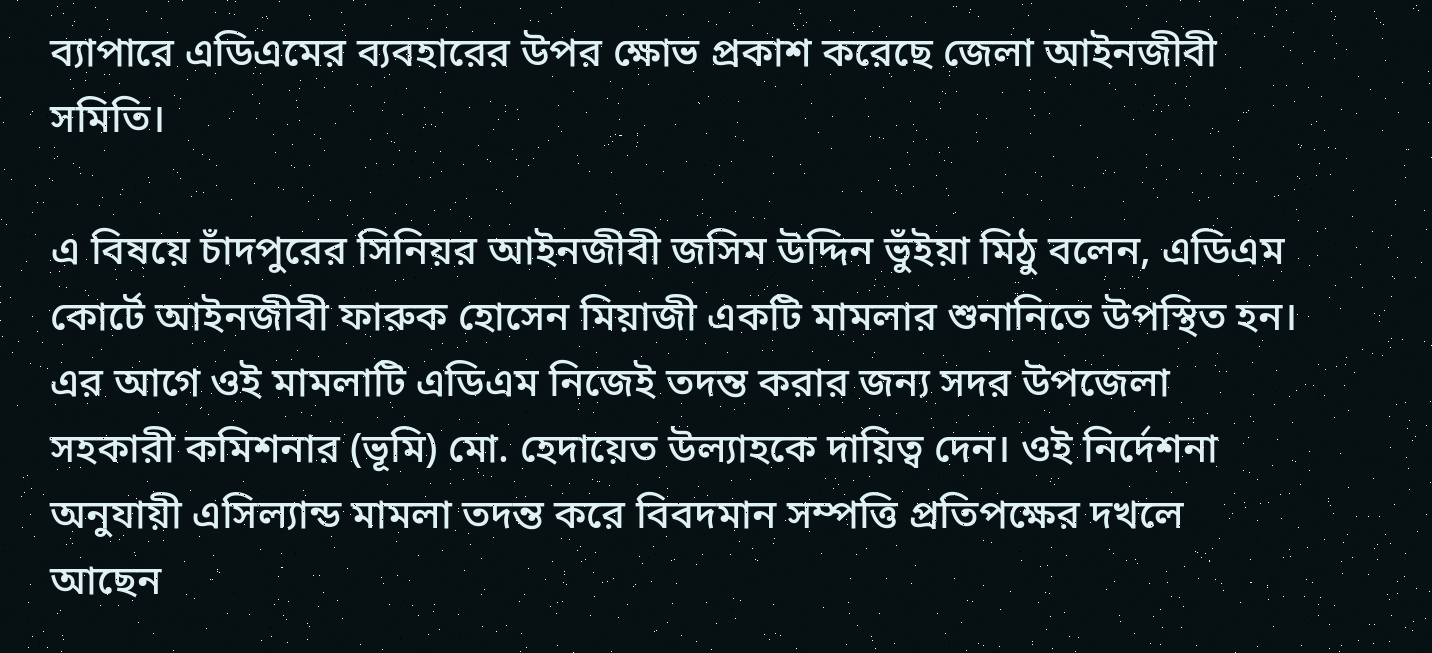ব্যাপারে এডিএমের ব্যবহারের উপর ক্ষোভ প্রকাশ করেছে জেলা আইনজীবী সমিতি।

এ বিষয়ে চাঁদপুরের সিনিয়র আইনজীবী জসিম উদ্দিন ভুঁইয়া মিঠু বলেন, এডিএম কোর্টে আইনজীবী ফারুক হোসেন মিয়াজী একটি মামলার শুনানিতে উপস্থিত হন। এর আগে ওই মামলাটি এডিএম নিজেই তদন্ত করার জন্য সদর উপজেলা সহকারী কমিশনার (ভূমি) মো. হেদায়েত উল্যাহকে দায়িত্ব দেন। ওই নির্দেশনা অনুযায়ী এসিল্যান্ড মামলা তদন্ত করে বিবদমান সম্পত্তি প্রতিপক্ষের দখলে আছেন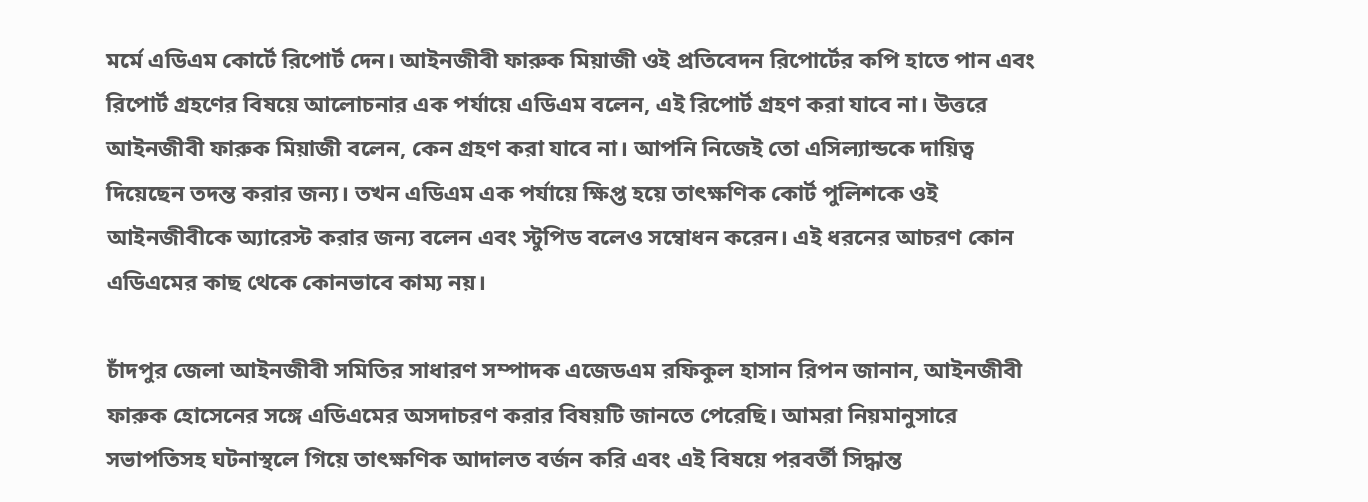মর্মে এডিএম কোর্টে রিপোর্ট দেন। আইনজীবী ফারুক মিয়াজী ওই প্রতিবেদন রিপোর্টের কপি হাতে পান এবং রিপোর্ট গ্রহণের বিষয়ে আলোচনার এক পর্যায়ে এডিএম বলেন, এই রিপোর্ট গ্রহণ করা যাবে না। উত্তরে আইনজীবী ফারুক মিয়াজী বলেন, কেন গ্রহণ করা যাবে না। আপনি নিজেই তো এসিল্যান্ডকে দায়িত্ব দিয়েছেন তদন্ত করার জন্য। তখন এডিএম এক পর্যায়ে ক্ষিপ্ত হয়ে তাৎক্ষণিক কোর্ট পুলিশকে ওই আইনজীবীকে অ্যারেস্ট করার জন্য বলেন এবং স্টুপিড বলেও সম্বোধন করেন। এই ধরনের আচরণ কোন এডিএমের কাছ থেকে কোনভাবে কাম্য নয়।

চাঁদপুর জেলা আইনজীবী সমিতির সাধারণ সম্পাদক এজেডএম রফিকুল হাসান রিপন জানান, আইনজীবী ফারুক হোসেনের সঙ্গে এডিএমের অসদাচরণ করার বিষয়টি জানতে পেরেছি। আমরা নিয়মানুসারে সভাপতিসহ ঘটনাস্থলে গিয়ে তাৎক্ষণিক আদালত বর্জন করি এবং এই বিষয়ে পরবর্তী সিদ্ধান্ত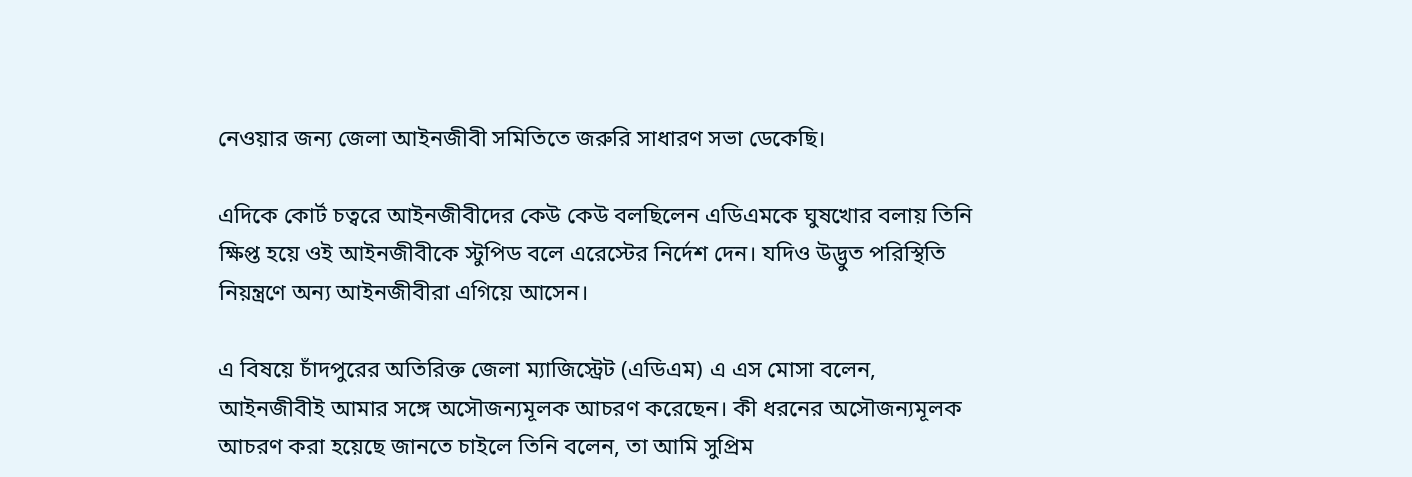নেওয়ার জন্য জেলা আইনজীবী সমিতিতে জরুরি সাধারণ সভা ডেকেছি।

এদিকে কোর্ট চত্বরে আইনজীবীদের কেউ কেউ বলছিলেন এডিএমকে ঘুষখোর বলায় তিনি ক্ষিপ্ত হয়ে ওই আইনজীবীকে স্টুপিড বলে এরেস্টের নির্দেশ দেন। যদিও উদ্ভুত পরিস্থিতি নিয়ন্ত্রণে অন্য আইনজীবীরা এগিয়ে আসেন।

এ বিষয়ে চাঁদপুরের অতিরিক্ত জেলা ম্যাজিস্ট্রেট (এডিএম) এ এস মোসা বলেন, আইনজীবীই আমার সঙ্গে অসৌজন্যমূলক আচরণ করেছেন। কী ধরনের অসৌজন্যমূলক আচরণ করা হয়েছে জানতে চাইলে তিনি বলেন, তা আমি সুপ্রিম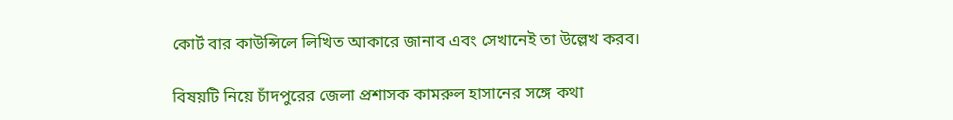কোর্ট বার কাউন্সিলে লিখিত আকারে জানাব এবং সেখানেই তা উল্লেখ করব।

বিষয়টি নিয়ে চাঁদপুরের জেলা প্রশাসক কামরুল হাসানের সঙ্গে কথা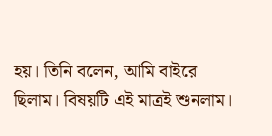হয়। তিনি বলেন, আমি বাইরে ছিলাম। বিষয়টি এই মাত্রই শুনলাম।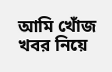আমি খোঁজ খবর নিয়ে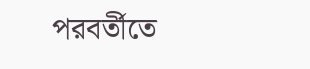পরবর্তীতে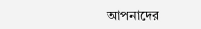আপনাদের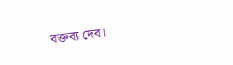বক্তব্য দেব।